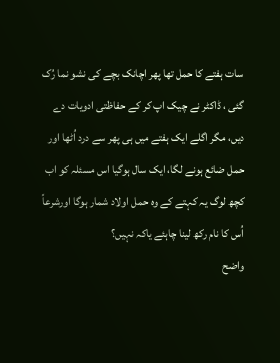سات ہفتے کا حمل تھا پھر اچانک بچے کی نشو نما رُک گئی ، ڈاکٹر نے چیک اپ کر کے حفاظتی ادویات دے دیں، مگر اگلے ایک ہفتے میں ہی پھر سے درد اُٹھا اور حمل ضائع ہونے لگا، ایک سال ہوگیا اس مسئلہ کو اب کچھ لوگ یہ کہتے کے وہ حمل اولاد شمار ہوگا اورشرعاً اُس کا نام رکھ لینا چاہئے یاکہ نہیں؟
واضح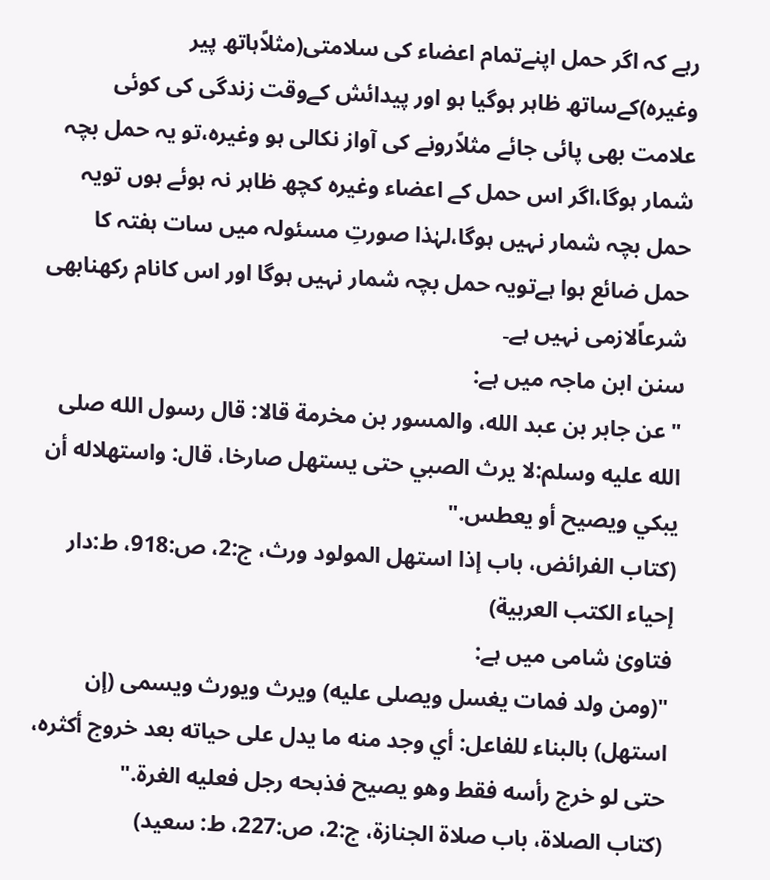رہے کہ اگر حمل اپنےتمام اعضاء کی سلامتی(مثلاًہاتھ پیر وغیرہ)کےساتھ ظاہر ہوگیا ہو اور پیدائش کےوقت زندگی کی کوئی علامت بھی پائی جائے مثلاًرونے کی آواز نکالی ہو وغیرہ،تو یہ حمل بچہ شمار ہوگا،اگر اس حمل کے اعضاء وغیرہ کچھ ظاہر نہ ہوئے ہوں تویہ حمل بچہ شمار نہیں ہوگا،لہٰذا صورتِ مسئولہ میں سات ہفتہ کا حمل ضائع ہوا ہےتویہ حمل بچہ شمار نہیں ہوگا اور اس کانام رکھنابھی شرعاًلازمی نہیں ہے۔
سنن ابن ماجہ میں ہے:
"عن جابر بن عبد الله، والمسور بن مخرمة قالا: قال رسول الله صلى الله عليه وسلم:لا يرث الصبي حتى يستهل صارخا، قال: واستهلاله أن يبكي ويصيح أو يعطس."
(كتاب الفرائض، باب إذا استهل المولود ورث، ج:2، ص:918، ط:دار إحياء الكتب العربية)
فتاویٰ شامی میں ہے:
"(ومن ولد فمات يغسل ويصلى عليه) ويرث ويورث ويسمى (إن استهل) بالبناء للفاعل: أي وجد منه ما يدل على حياته بعد خروج أكثره، حتى لو خرج رأسه فقط وهو يصيح فذبحه رجل فعليه الغرة."
(كتاب الصلاة، باب صلاة الجنازة، ج:2، ص:227، ط: سعيد)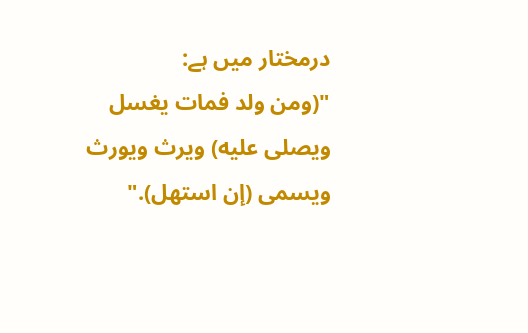درمختار میں ہے:
"(ومن ولد فمات يغسل ويصلى عليه) ويرث ويورث ويسمى (إن استهل)."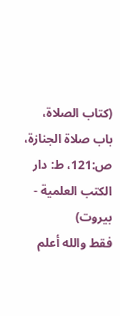(كتاب الصلاة، باب صلاة الجنازة، ص:121، ط: دار الكتب العلمية - بيروت)
فقط والله أعلم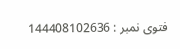فتوی نمبر : 144408102636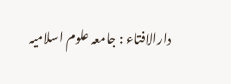دارالافتاء : جامعہ علوم اسلامیہ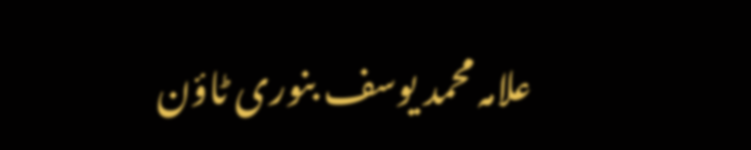علامہ محمد یوسف بنوری ٹاؤن